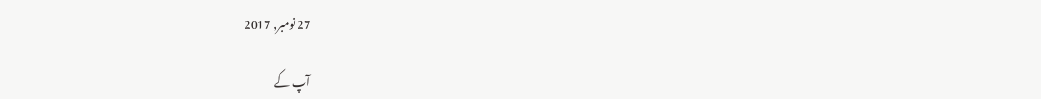27 نومبر, 2017

آپ کے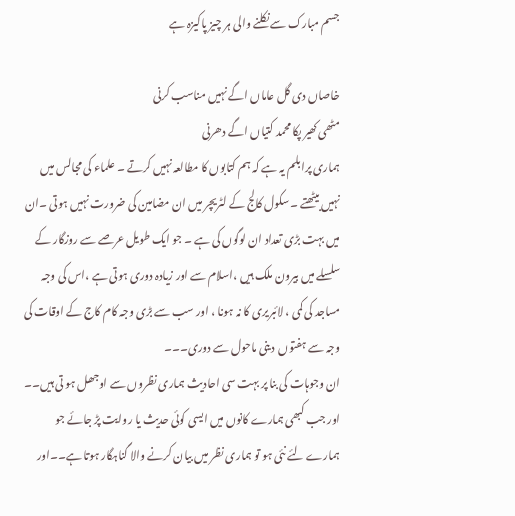جسم مبارک سے نکلنے والی ہر چیز پاکیزہ ہے

خاصاں دی گل عاماں اگے نہیں مناسب کرنی
مٹھی کھیر پکا محمد کتیاں اگے دھرنی
ہماری پرابلم یہ ہے کہ ہم کتابوں کا مطالعہ نہیں کرتے ۔ علماء کی مجالس میں نہیں بیٹھتے ۔ سکول کالج کے لٹریچر میں ان مضامین کی ضرورت نہیں ہوتی ۔ان میں بہت بڑی تعداد ان لوگوں کی ہے ۔ جو ایک طویل عرصے سے روزگار کے سلسلے میں بیرون ملک ہیں ،اسلام سے اور زیادہ دوری ہوتی ہے ،اس کی وجہ مساجد کی کمی ، لائبریری کا نہ ہونا ، اور سب سے بڑی وجہ کام کاج کے اوقات کی وجہ سے ہفتوں  دینی ماحول سے دوری۔۔۔
ان وجوہات کی بنا پر بہت سی احادیث ہماری نظروں سے اوجھل ہو تی ہیں۔۔ اور جب کبھی ہمارے کانوں میں ایسی کوئی حدیث یا روایت پڑ جائے جو ہمارے لئے نئی ہو تو ہماری نظر میں بیان کرنے والا گناہگار ہوتا ہے۔۔اور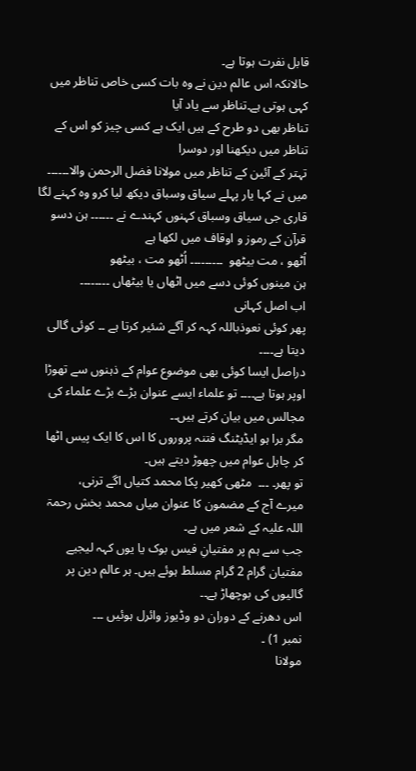قابل نفرت ہوتا ہے۔
حالانکہ اس عالم دین نے وہ بات کسی خاص تناظر میں کہی ہوتی ہے۔تناظر سے یاد آیا
تناظر بھی دو طرح کے ہیں ایک ہے کسی چیز کو اس کے تناظر میں دیکھنا اور دوسرا
تہتر کے آئین کے تناظر میں مولانا فضل الرحمن والا۔۔۔۔۔۔
میں نے کہا یار پہلے سیاق وسباق دیکھ لیا کرو وہ کہنے لگا قاری جی سیاق وسباق کہنوں کہندے نے ۔۔۔۔۔۔ ہن دسو
قرآن کے رموز و اوقاف میں لکھا ہے
اُٹھو ، مت بیٹھو  ۔۔۔۔۔۔۔۔۔ اُٹھو مت ، بیٹھو
ہن مینوں کوئی دسے میں اٹھاں یا بیٹھاں ۔۔۔۔۔۔۔۔
اب اصل کہانی
پھر کوئی نعوذباللہ کہہ کر آگے شئیر کرتا ہے ۔۔ کوئی گالی دیتا ہے۔۔۔۔
دراصل ایسا کوئی بھی موضوع عوام کے ذہنوں سے تھوڑا اوپر ہوتا ہے۔۔۔۔ تو علماء ایسے عنوان بڑے بڑے علماء کی مجالس میں بیان کرتے ہیں۔۔
مگر برا ہو ایڈیٹنگ فتنہ پروروں کا اس کا ایک پیس اٹھا کر چاہل عوام میں چھوڑ دیتے ہیں۔
تو پھر۔ ۔۔۔  مٹھی کھیر پکا محمد کتیاں اگے ترنی،
میرے آج کے مضمون کا عنوان میاں محمد بخش رحمۃ اللہ علیہ کے شعر میں ہے۔
جب سے ہم پر مفتیانِ فیس بوک یا یوں کہہ لیجیے مفتیان گرام 2 گرام مسلط ہوئے ہیں۔ ہر عالم دین پر گالیوں کی بوچھاڑ ہے۔۔
اس دھرنے کے دوران دو وڈیوز وائرل ہوئیں ۔۔۔
نمبر 1) ۔
مولانا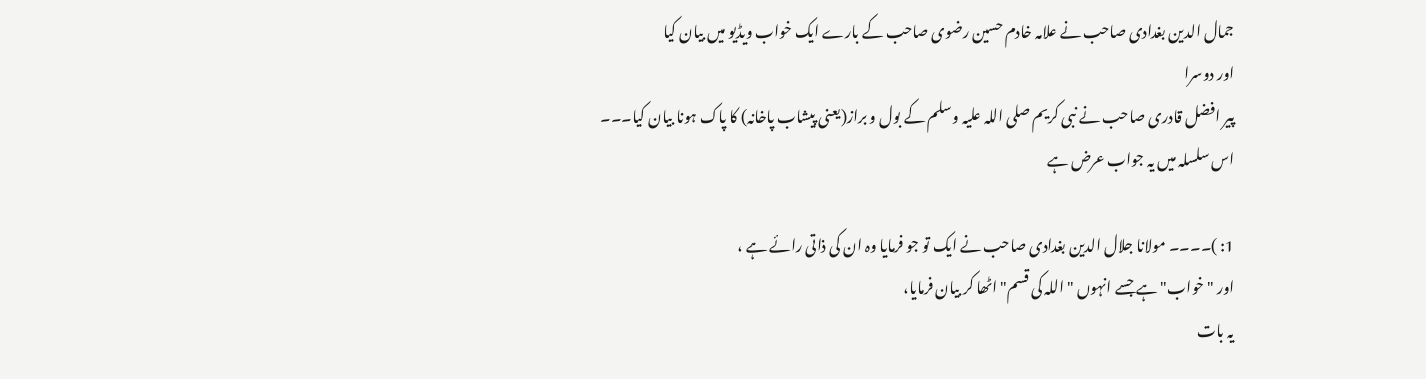جمال الدین بغدادی صاحب نے علامہ خادم حسین رضوی صاحب کے بارے ایک خواب ویڈیو میں بیان کیا
اور دوسرا
پیر افضل قادری صاحب نے نبی کریم صلی اللہ علیہ وسلم کے بول و براز(یعنی پیشاب پاخانہ) کا پاک ہونا بیان کیا۔۔۔
اس سلسلہ میں یہ جواب عرض ہے

1: )۔۔۔۔ مولانا جلال الدین بغدادی صاحب نے ایک تو جو فرمایا وہ ان کی ذاتی رائے ہے ،
اور "خواب" ہے جسے انہوں " اللہ کی قسم" اٹھا کر بیان فرمایا،
یہ بات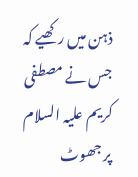ذہن میں رکھیے کہ جس نے مصطفی کریم علیہ السلام پر جھوٹ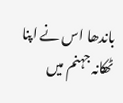باندھا اس نے اپنا ٹھکانہ جہنم میں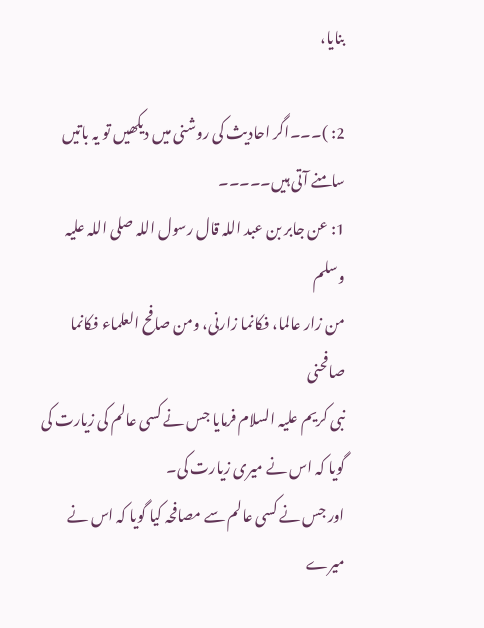بنایا،

2: )۔۔۔اگر احادیث کی روشنی میں دیکھیں تو یہ باتیں سامنے آتی ہیں۔۔۔۔۔
1: عن جابر بن عبد اللہ قال رسول اللہ صلی اللہ علیہ وسلم
من زار عالما، فکانما زارنی، ومن صافح العلماء فکانما صافحنی
نبی کریم علیہ السلام فرمایا جس نے کسی عالم کی زیارت کی گویا کہ اس نے میری زیارت کی۔
اور جس نے کسی عالم سے مصافحہ کیا گویا کہ اس نے میرے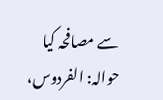سے مصافحہ کیا
حوالہ: الفردوس،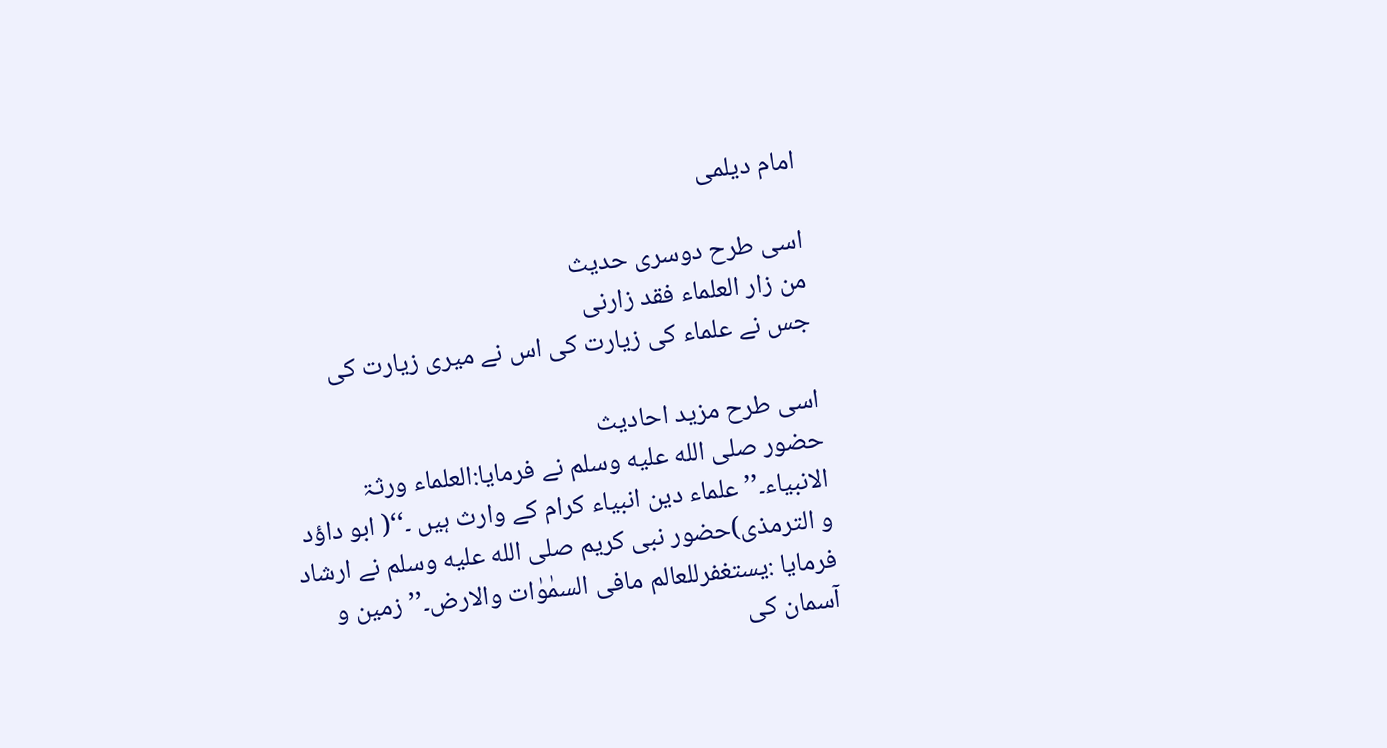امام دیلمی

اسی طرح دوسری حدیث
من زار العلماء فقد زارنی
جس نے علماء کی زیارت کی اس نے میری زیارت کی

اسی طرح مزید احادیث
حضور صلى الله عليه وسلم نے فرمایا:العلماء ورثۃ الانبیاء۔’’علماء دین انبیاء کرام کے وارث ہیں ۔‘‘( ابو داؤد و الترمذی)حضور نبی کریم صلى الله عليه وسلم نے ارشاد فرمایا :یستغفرللعالم مافی السمٰوٰات والارض۔’’زمین و آسمان کی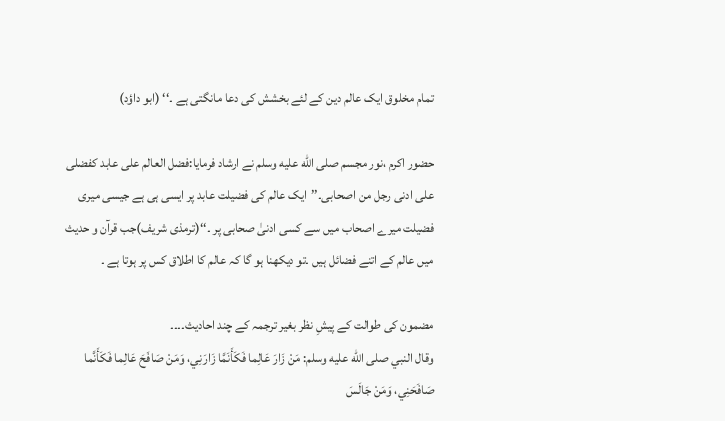تمام مخلوق ایک عالم دین کے لئے بخشش کی دعا مانگتی ہے ۔‘‘ (ابو داؤد)

حضور اکرم ،نور مجسم صلى الله عليه وسلم نے ارشاد فرمایا:فضل العالم علی عابد کفضلی علی ادنی رجل من اصحابی۔’’ایک عالم کی فضیلت عابد پر ایسی ہی ہے جیسی میری فضیلت میرے اصحاب میں سے کسی ادنیٰ صحابی پر ۔‘‘(ترمذی شریف)جب قرآن و حدیث میں عالم کے اتنے فضائل ہیں ۔تو دیکھنا ہو گا کہ عالم کا اطلاق کس پر ہوتا ہے ۔

مضمون کی طوالت کے پیشِ نظر بغیر ترجمہ کے چند احادیث۔۔۔۔
وقال النبي صلى الله عليه وسلم: مَنْ زَارَ عَالِما فَكَأَنَمَّا زَارَنِي، وَمَنْ صَافَحَ عَالِما فَكَأَنَّما صَافَحَنِي، وَمَنْ جَالَسَ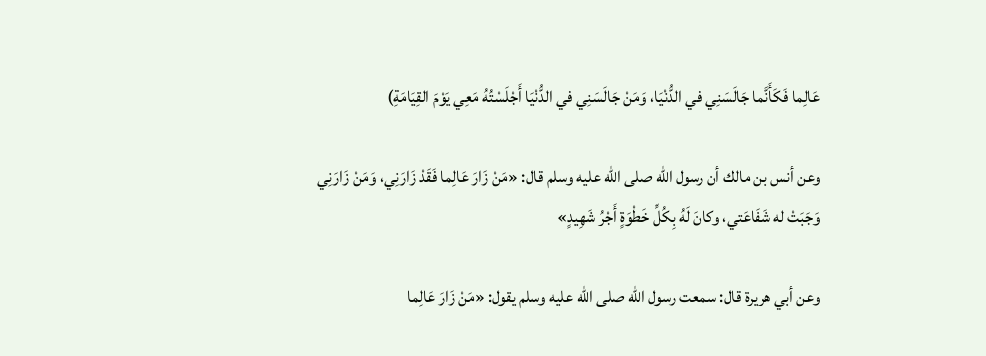عَالِما فَكَأَنَّما جَالَسَنِي في الدُّنْيَا، وَمَنْ جَالَسَنِي في الدُّنْيَا أَجْلَسْتُهُ مَعِي يَوْمَ القِيَامَةِ)

وعن أنس بن مالك أن رسول الله صلى الله عليه وسلم قال: «مَنْ زَارَ عَالِما فَقَدْ زَارَنِي، وَمَنْ زَارَنِي وَجَبَتْ له شَفَاعَتي، وكانَ لَهُ بِكُلِّ خَطْوَةٍ أَجْرُ شَهِيدٍ»

وعن أبي هريرة قال: سمعت رسول الله صلى الله عليه وسلم يقول: «مَنْ زَارَ عَالِما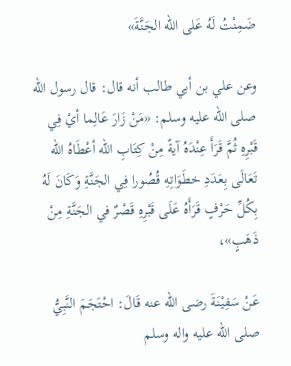ضَمِنْتُ لَهُ عَلى الله الجَنَّةَ»

وعن علي بن أبي طالب أنه قال: قال رسول الله صلى الله عليه وسلم: «مَنْ زَارَ عَالِما أيْ فِي قَبْرِهِ ثُمَّ قَرَأَ عِنْدَهُ آيةً مِنْ كِتَابِ الله أعْطَاهُ الله تَعَالَى بِعَدَدِ خطَوَاتِهِ قُصُورا فِي الجَنَّةِ وَكَانَ لَهُ بِكُلِّ حَرْفٍ قَرَأَهُ عَلَى قَبْرِهِ قَصْرٌ في الجَنَّةِ مِنْ ذَهَبٍ»،

عَنْ سَفِيْنَةَ رضی الله عنه قَالَ: احْتَجَمَ النَّبِيُّ صلی الله عليه واله وسلم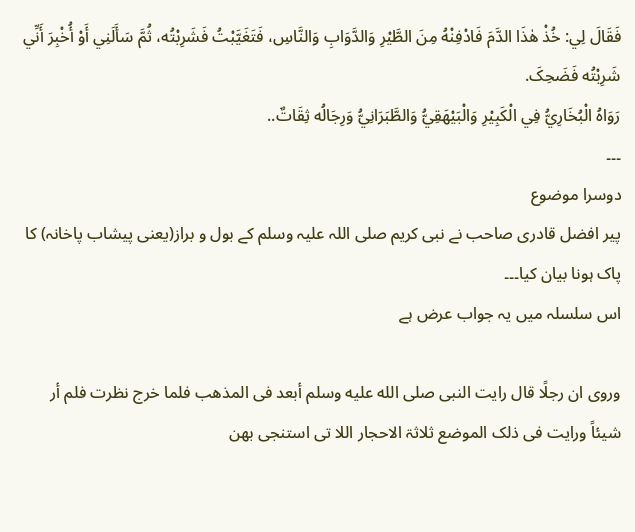فَقَالَ لِي: خُذْ هٰذَا الدَّمَ فَادْفِنْهُ مِنَ الطَّيْرِ وَالدَّوَابِ وَالنَّاسِ، فَتَغَيَّبْتُ فَشَرِبْتُه، ثُمَّ سَأَلَنِي أَوْ أُخْبِرَ أَنِّي شَرِبْتُه فَضَحِکَ.
رَوَاهُ الْبُخَارِيُّ فِي الْکَبِيْرِ وَالْبَيْهَقِيُّ وَالطَّبَرَانِيُّ وَرِجَالُه ثِقَاتٌ..
۔۔۔
دوسرا موضوع
پیر افضل قادری صاحب نے نبی کریم صلی اللہ علیہ وسلم کے بول و براز(یعنی پیشاب پاخانہ) کا پاک ہونا بیان کیا۔۔۔
اس سلسلہ میں یہ جواب عرض ہے

وروی ان رجلًا قال رایت النبی صلى الله عليه وسلم أبعد فی المذھب فلما خرج نظرت فلم أر شیئاً ورایت فی ذلک الموضع ثلاثۃ الاحجار اللا تی استنجی بھن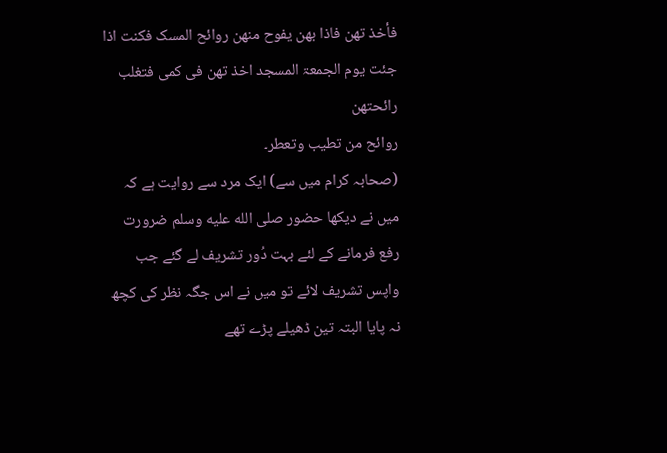فأخذ تھن فاذا بھن یفوح منھن روائح المسک فکنت اذا جئت یوم الجمعۃ المسجد اخذ تھن فی کمی فتغلب رائحتھن
روائح من تطیب وتعطر۔
(صحابہ کرام میں سے) ایک مرد سے روایت ہے کہ میں نے دیکھا حضور صلى الله عليه وسلم ضرورت رفع فرمانے کے لئے بہت دُور تشریف لے گئے جب واپس تشریف لائے تو میں نے اس جگہ نظر کی کچھ نہ پایا البتہ تین ڈھیلے پڑے تھے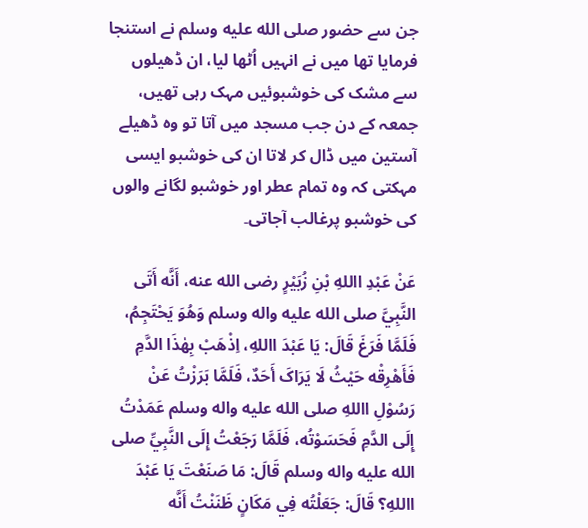جن سے حضور صلى الله عليه وسلم نے استنجا فرمایا تھا میں نے انہیں اُٹھا لیا، ان ڈھیلوں سے مشک کی خوشبوئیں مہک رہی تھیں، جمعہ کے دن جب مسجد میں آتا تو وہ ڈھیلے آستین میں ڈال کر لاتا ان کی خوشبو ایسی مہکتی کہ وہ تمام عطر اور خوشبو لگانے والوں کی خوشبو پرغالب آجاتی۔

عَنْ عَبْدِ االلهِ بْنِ زُبَيْرٍ رضی الله عنه، أَنَّه أَتَی النَّبِيَّ صلی الله عليه واله وسلم وَهُوَ يَحْتَجِمُ، فَلَمَّا فَرَغَ قَالَ: يَا عَبْدَ االلهِ، اِذْهَبْ بِهٰذَا الدَّمِ فَأَهْرِقْه حَيْثُ لَا يَرَاکَ أَحَدٌ، فَلَمَّا بَرَزْتُ عَنْ رَسُوْلِ االلهِ صلی الله عليه واله وسلم عَمَدْتُ إِلَی الدَّمِ فَحَسَوْتُه، فَلَمَّا رَجَعْتُ إِلَی النَّبِيِّ صلی الله عليه واله وسلم قَالَ: مَا صَنَعْتَ يَا عَبْدَ االلهِ؟ قَالَ: جَعَلْتُه فِي مَکَانٍ ظَنَنْتُ أَنَّه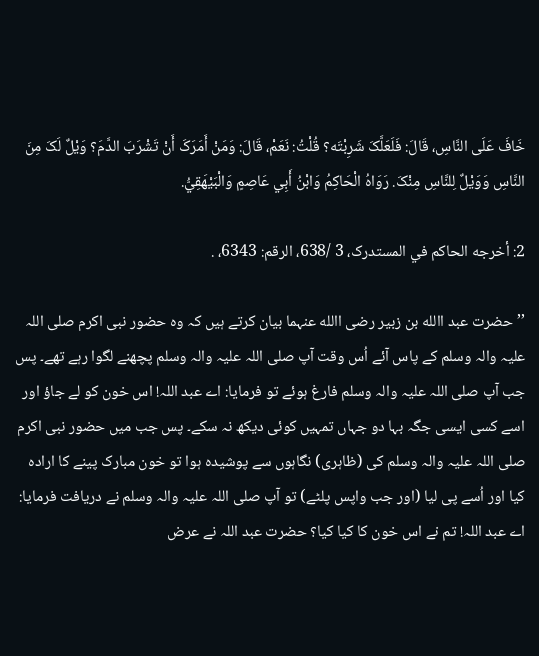خَافَ عَلَی النَّاسِ، قَالَ: فَلَعَلَّکَ شَرِبْتَه؟ قُلْتُ: نَعَمْ، قَالَ: وَمَنْ أَمَرَکَ أَنْ تَشْرَبَ الدَّمَ؟ وَيْلٌ لَکَ مِنَ النَّاسِ وَوَيْلٌ لِلنَّاسِ مِنْکَ. رَوَاهُ الْحَاکِمُ وَابْنُ أَبِي عَاصِمٍ وَالْبَيْهَقِيُّ.

2: أخرجه الحاکم في المستدرک، 3 /638، الرقم: 6343، .

’’حضرت عبد االله بن زبیر رضی االله عنہما بیان کرتے ہیں کہ وہ حضور نبی اکرم صلی اللہ علیہ والہ وسلم کے پاس آئے اُس وقت آپ صلی اللہ علیہ والہ وسلم پچھنے لگوا رہے تھے۔ پس جب آپ صلی اللہ علیہ والہ وسلم فارغ ہوئے تو فرمایا: اے عبد اللہ! اس خون کو لے جاؤ اور اسے کسی ایسی جگہ بہا دو جہاں تمہیں کوئی دیکھ نہ سکے۔ پس جب میں حضور نبی اکرم صلی اللہ علیہ والہ وسلم کی (ظاہری) نگاہوں سے پوشیدہ ہوا تو خون مبارک پینے کا ارادہ کیا اور اُسے پی لیا (اور جب واپس پلٹے) تو آپ صلی اللہ علیہ والہ وسلم نے دریافت فرمایا: اے عبد اللہ! تم نے اس خون کا کیا کیا؟ حضرت عبد اللہ نے عرض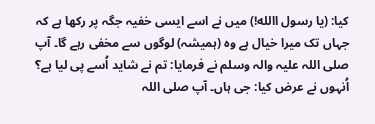کیا: (یا رسول االله!) میں نے اسے ایسی خفیہ جگہ پر رکھا ہے کہ جہاں تک میرا خیال ہے وہ (ہمیشہ) لوگوں سے مخفی رہے گا۔ آپ صلی اللہ علیہ والہ وسلم نے فرمایا: تم نے شاید اُسے پی لیا ہے؟ اُنہوں نے عرض کیا: جی ہاں۔ آپ صلی اللہ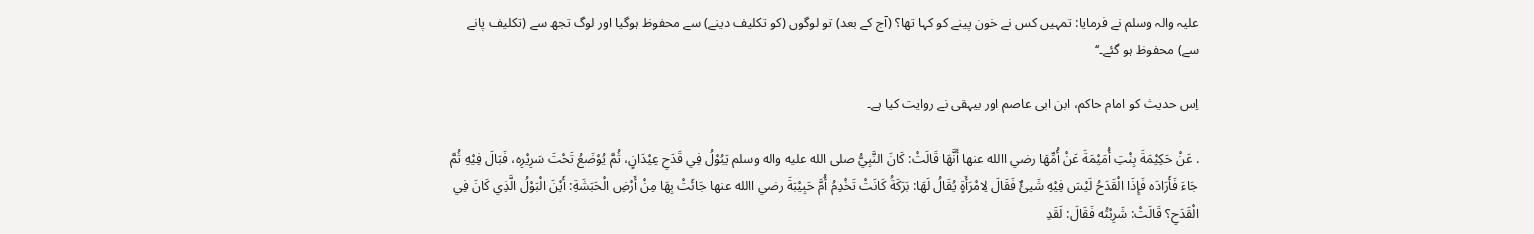علیہ والہ وسلم نے فرمایا: تمہیں کس نے خون پینے کو کہا تھا؟ (آج کے بعد) تو لوگوں (کو تکلیف دینے) سے محفوظ ہوگیا اور لوگ تجھ سے (تکلیف پانے سے) محفوظ ہو گئے۔‘‘

اِس حدیث کو امام حاکم، ابن ابی عاصم اور بیہقی نے روایت کیا ہے۔

. عَنْ حَکِيْمَةَ بِنْتِ أُمَيْمَةَ عَنْ أُمِّهَا رضي االله عنها أَنَّهَا قَالَتْ: کَانَ النَّبِيُّ صلی الله عليه واله وسلم يَبُوْلُ فِي قَدَحِ عِيْدَانٍ، ثُمَّ يُوْضَعُ تَحْتَ سَرِيْرِه، فَبَالَ فِيْهِ ثُمَّ جَاءَ فَأَرَادَه فَإِذَا الْقَدَحُ لَيْسَ فِيْهِ شَيئٌ فَقَالَ لِامْرَأَةٍ يُقَالُ لَهَا: بَرَکَةُ کَانَتْ تَخْدِمُ أُمَّ حَبِيْبَةَ رضي االله عنها جَائَتْ بِهَا مِنْ أَرْضِ الْحَبَشَةِ: أَيْنَ الْبَوْلُ الَّذِي کَانَ فِي الْقَدَحِ؟ قَالَتْ: شَرِبْتُه فَقَالَ: لَقَدِ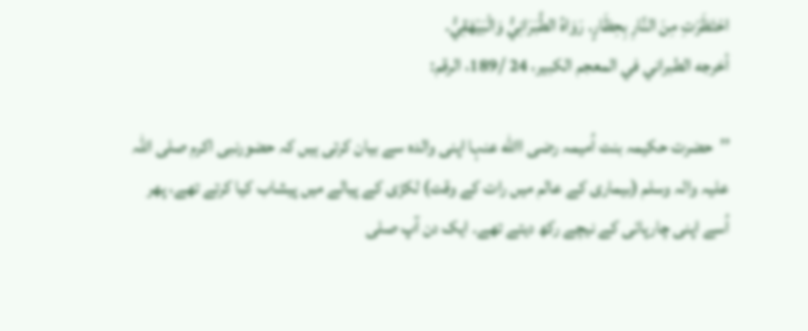احْتَظَرْتِ مِنَ النَّارِ بِحِظَارٍ. رَوَاهُ الطَّبَرَانِيُّ وَالْبَيْهَقِيُّ.
أخرجه الطبراني في المعجم الکبير، 24 /189، الرقم:

’’حضرت حکیمہ بنت اُمیمہ رضی االله عنہا اپنی والدہ سے بیان کرتی ہیں کہ حضورنبی اکرم صلی اللہ علیہ والہ وسلم (بیماری کے عالم میں رات کے وقت) لکڑی کے پیالے میں پیشاب کیا کرتے تھے، پھر اُسے اپنی چارپائی کے نیچے رکھ دیتے تھے۔ ایک دن آپ صلی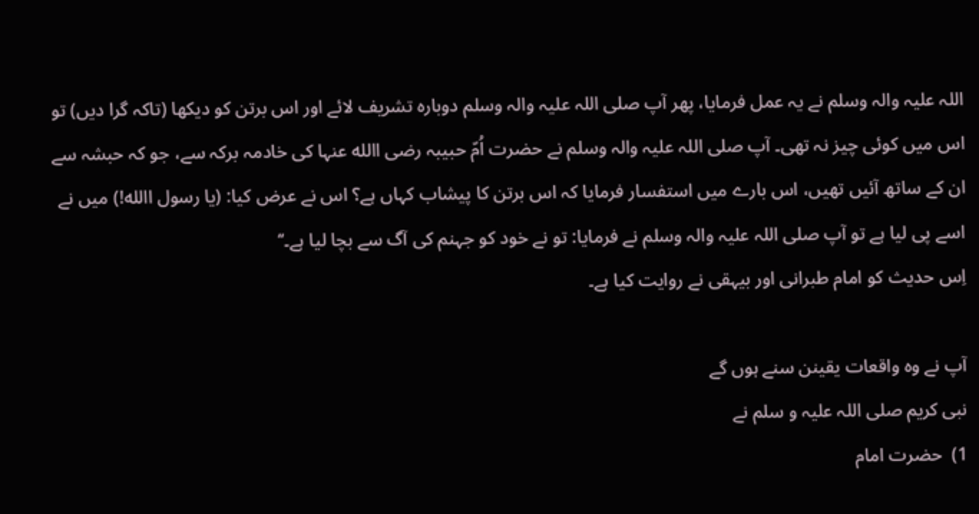اللہ علیہ والہ وسلم نے یہ عمل فرمایا، پھر آپ صلی اللہ علیہ والہ وسلم دوبارہ تشریف لائے اور اس برتن کو دیکھا (تاکہ گرا دیں) تو اس میں کوئی چیز نہ تھی۔ آپ صلی اللہ علیہ والہ وسلم نے حضرت اُمّ حبیبہ رضی االله عنہا کی خادمہ برکہ سے، جو کہ حبشہ سے ان کے ساتھ آئیں تھیں، اس بارے میں استفسار فرمایا کہ اس برتن کا پیشاب کہاں ہے؟ اس نے عرض کیا: (یا رسول االله!) میں نے اسے پی لیا ہے تو آپ صلی اللہ علیہ والہ وسلم نے فرمایا: تو نے خود کو جہنم کی آگ سے بچا لیا ہے۔‘‘
اِس حدیث کو امام طبرانی اور بیہقی نے روایت کیا ہے۔

آپ نے وہ واقعات یقینن سنے ہوں گے
نبی کریم صلی اللہ علیہ و سلم نے
1)  حضرت امام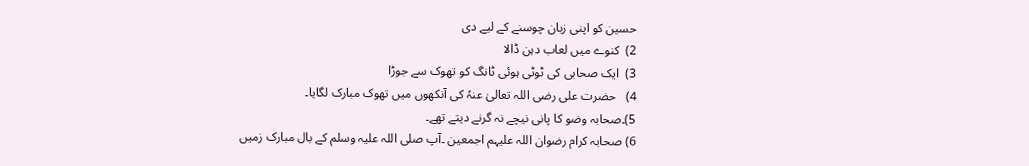حسین کو اپنی زبان چوسنے کے لیے دی
2)  کنوے میں لعاب دہن ڈالا
3)  ایک صحابی کی ٹوٹی ہوئی ٹانگ کو تھوک سے جوڑا
4)   حضرت علی رضی اللہ تعالیٰ عنہٗ کی آنکھوں میں تھوک مبارک لگایا۔
5)۔صحابہ وضو کا پانی نیچے نہ گرنے دیتے تھے۔
6) صحابہ کرام رضوان اللہ علیہم اجمعین ۔آپ صلی اللہ علیہ وسلم کے بال مبارک زمیں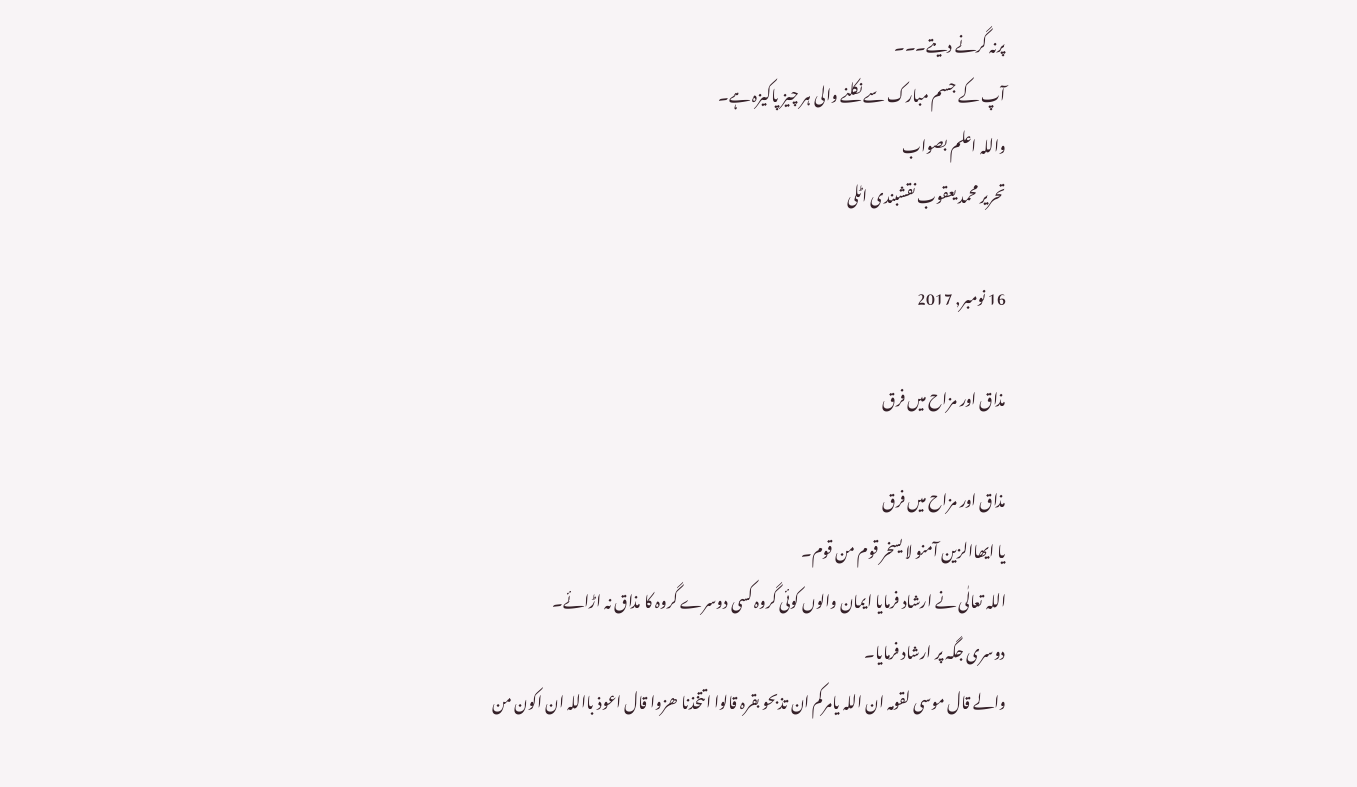پرنہ گرنے دیتے۔۔۔
آپ کے جسم مبارک سے نکلنے والی ہر چیز پاکیزہ ہے۔
واللہ اعلم بصواب
تحریر محمد یعقوب نقشبندی اٹلی

16 نومبر, 2017

مذاق اور مزاح میں فرق

مذاق اور مزاح میں فرق
یا ایھاالزین آمنو لا یسخر قوم من قوم۔
اللہ تعالٰی نے ارشاد فرمایا ایمان والوں کوئی گروہ کسی دوسرے گروہ کا مذاق نہ اڑائے۔
دوسری جگہ پر ارشاد فرمایا۔
والے قال موسی لقومہ ان اللہ یامرکم ان تذبحو بقرہ قالوا اتتخذنا ھزوا قال اعوذ بااللہ ان اکون من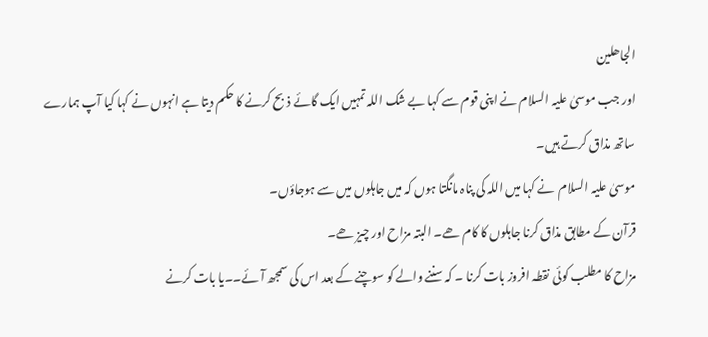الجاھلین
اور جب موسیٰ علیہ السلام نے اپنی قوم سے کہا بے شک اللہ تمہیں ایک گائے ذبح کرنے کا حکم دیتا ہے انہوں نے کہا کیا آپ ہمارے ساتھ مذاق کرتے ہیں۔
موسیٰ علیہ السلام  نے کہا میں اللہ کی پناہ مانگتا ہوں کہ میں جاہلوں میں سے ہوجاؤں۔
قرآن کے مطابق مذاق کرنا جاہلوں کا کام ھے۔ البتہ مزاح اور چیز ھے۔
مزاح کا مطلب کوئی نقطہ افروز بات کرنا ۔ کہ سننے والے کو سوچنے کے بعد اس کی سمجھ آئے۔۔یا بات کرنے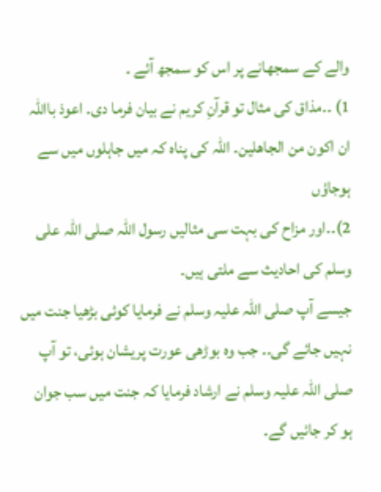والے کے سمجھانے پر اس کو سمجھ آئے ۔
1) ۔۔مذاق کی مثال تو قرآنِ کریم نے بیان فرما دی۔ اعوذ بااللہ ان اکون من الجاھلین۔ اللہ کی پناہ کہ میں جاہلوں میں سے ہوجاؤں
2)۔۔اور مزاح کی بہت سی مثالیں رسول اللہ صلی اللہ علی وسلم کی احادیث سے ملتی ہیں۔
جیسے آپ صلی اللہ علیہ وسلم نے فرمایا کوئی بڑھیا جنت میں نہیں جائے گی۔۔ جب وہ بوڑھی عورت پریشان ہوئی، تو آپ صلی اللہ علیہ وسلم نے ارشاد فرمایا کہ جنت میں سب جوان ہو کر جائیں گے۔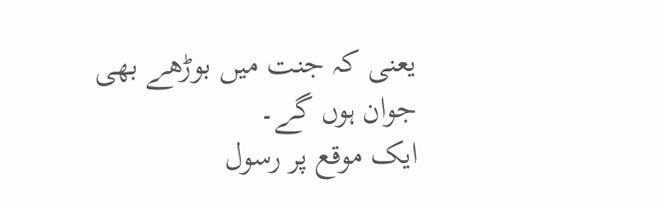یعنی کہ جنت میں بوڑھے بھی جوان ہوں گے۔
ایک موقع پر رسول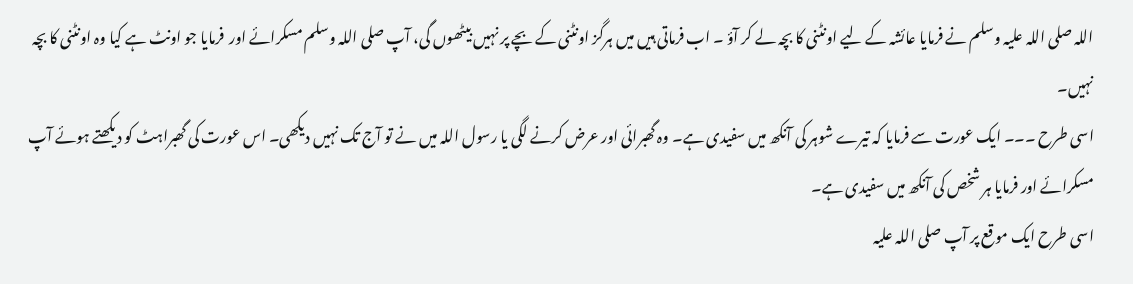اللہ صلی اللہ علیہ وسلم نے فرمایا عائشہ کے لیے اونٹنی کا بچہ لے کر آؤ ۔ اب فرماتی ہیں میں ہرگز اونٹنی کے بچے پر نہیں بیٹھوں گی، آپ صلی اللہ وسلم مسکرائے اور  فرمایا جو اونٹ ہے کیا وہ اونٹنی کا بچہ نہیں۔
اسی طرح ۔۔۔ ایک عورت سے فرمایا کہ تیرے شوہر کی آنکھ میں سفیدی ہے۔ وہ گھبرائی اور عرض کرنے لگی یا رسول اللہ میں نے تو آج تک نہیں دیکھی۔ اس عورت کی گھبراہٹ کو دیکھتے ہوئے آپ مسکرائے اور فرمایا ہر شخص کی آنکھ میں سفیدی ہے۔
اسی طرح ایک موقع پر آپ صلی اللہ علیہ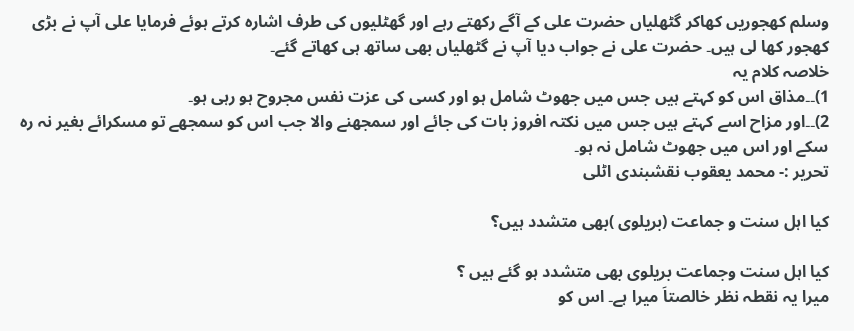وسلم کھجوریں کھاکر گٹھلیاں حضرت علی کے آگے رکھتے رہے اور گھٹلیوں کی طرف اشارہ کرتے ہوئے فرمایا علی آپ نے بڑی کھجور کھا لی ہیں۔ حضرت علی نے جواب دیا آپ نے گٹھلیاں بھی ساتھ ہی کھاتے گئے۔
خلاصہ کلام یہ
1)۔۔مذاق اس کو کہتے ہیں جس میں جھوٹ شامل ہو اور کسی کی عزت نفس مجروح ہو رہی ہو۔
2)۔۔اور مزاح اسے کہتے ہیں جس میں نکتہ افروز بات کی جائے اور سمجھنے والا جب اس کو سمجھے تو مسکرائے بغیر نہ رہ سکے اور اس میں جھوٹ شامل نہ ہو۔
تحریر :- محمد یعقوب نقشبندی اٹلی

کیا اہل سنت و جماعت (بریلوی )بھی متشدد ہیں؟

کیا اہل سنت وجماعت بریلوی بھی متشدد ہو گئے ہیں ؟
میرا یہ نقطہ نظر خالصتاَ میرا ہے۔ اس کو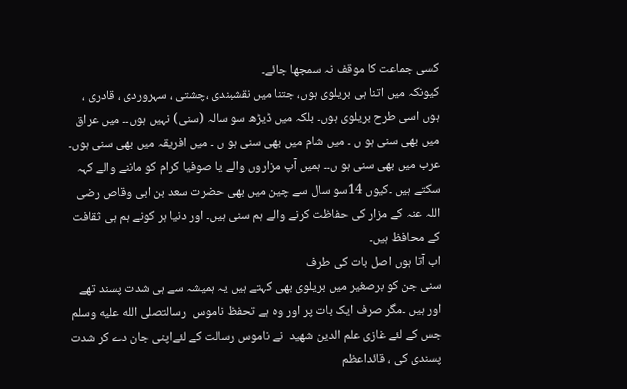کسی جماعت کا موقف نہ سمجھا جائے۔
کیونکہ میں اتنا ہی بریلوی ہوں، جتنا میں نقشبندی ،چشتی ، سہروردی ، قادری ، ہوں اسی طرح بریلوی ہوں۔ بلکہ میں ڈیڑھ سو سالہ (سنی) نہیں ہوں۔۔ میں عراق میں بھی سنی ہو ں ۔ میں شام میں بھی سنی ہو ں ۔ میں افریقہ میں بھی سنی ہوں۔  عرب میں بھی سنی ہو ں۔۔ ہمیں آپ مزاروں والے یا صوفیا کرام کو ماننے والے کہہ سکتے ہیں ۔کیوں 14سو سال سے چین میں بھی حضرت سعد بن ابی وقاص رضی اللہ عنہ کے مزار کی حفاظت کرنے والے ہم سنی ہیں۔ اور دنیا ہر کونے ہم ہی ثقافت کے محافظ ہیں۔
اب آتا ہوں اصل بات کی طرف
سنی جن کو برصغیر میں بریلوی بھی کہتے ہیں یہ ہمیشہ سے ہی شدت پسند تھے اور ہیں ۔مگر صرف ایک بات پر اور وہ ہے تحفظ ناموس  رسالتصلى الله عليه وسلم جس کے لئے غازی علم الدین شھید  نے ناموس رسالت کے لئےاپنی جان دے کر شدت پسندی کی ، قائداعظم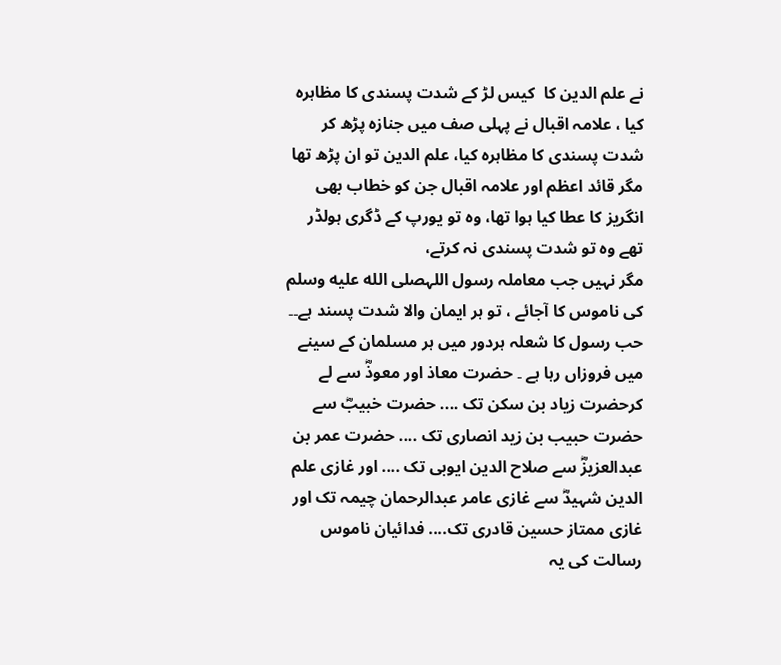نے علم الدین کا  کیس لڑ کے شدت پسندی کا مظاہرہ کیا ، علامہ اقبال نے پہلی صف میں جنازہ پڑھ کر شدت پسندی کا مظاہرہ کیا، علم الدین تو ان پڑھ تھا  مگر قائد اعظم اور علامہ اقبال جن کو خطاب بھی انگریز کا عطا کیا ہوا تھا، وہ تو یورپ کے ڈگری ہولڈر تھے وہ تو شدت پسندی نہ کرتے،
مگر نہیں جب معاملہ رسول اللہصلى الله عليه وسلم کی ناموس کا آجائے ، تو ہر ایمان والا شدت پسند ہے۔۔ حب رسول کا شعلہ ہردور میں ہر مسلمان کے سینے میں فروزاں رہا ہے ۔ حضرت معاذ اور معوذؓ سے لے کرحضرت زیاد بن سکن تک .... حضرت خبیبؓ سے حضرت حبیب بن زید انصاری تک .... حضرت عمر بن عبدالعزیزؓ سے صلاح الدین ایوبی تک .... اور غازی علم الدین شہیدؓ سے غازی عامر عبدالرحمان چیمہ تک اور غازی ممتاز حسین قادری تک.... فدائیان ناموس رسالت کی یہ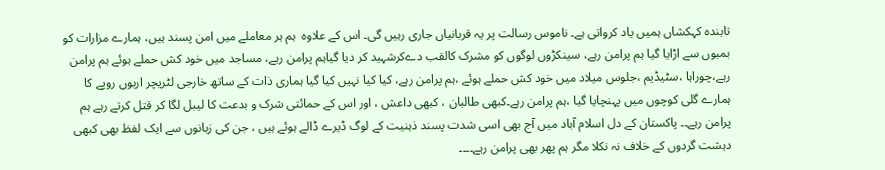تابندہ کہکشاں ہمیں یاد کرواتی ہے۔ ناموس رسالت پر یہ قربانیاں جاری رہیں گی۔ اس کے علاوہ  ہم ہر معاملے میں امن پسند ہیں، ہمارے مزارات کو بمبوں سے اڑایا گیا ہم پرامن رہے، سینکڑوں لوگوں کو مشرک کالقب دےکرشہید کر دیا گیاہم پرامن رہے، مساجد میں خود کش حملے ہوئے ہم پرامن رہے،چوراہا ،سٹیڈیم ،جلوس میلاد میں خود کش حملے ہوئے ،ہم پرامن رہے، کیا کیا نہیں کیا گیا ہماری ذات کے ساتھ خارجی لٹریچر اربوں روپے کا ہمارے گلی کوچوں میں پہنچایا گیا ،ہم پرامن رہے۔کبھی طالبان ، کبھی داعش ، اور اس کے حمائتی شرک و بدعت کا لیبل لگا کر قتل کرتے رہے ہم پرامن رہے۔۔ پاکستان کے دل اسلام آباد میں آج بھی اسی شدت پسند ذہنیت کے لوگ ڈیرے ڈالے ہوئے ہیں ، جن کی زبانوں سے ایک لفظ بھی کبھی دہشت گردوں کے خلاف نہ نکلا مگر ہم پھر بھی پرامن رہے۔۔۔۔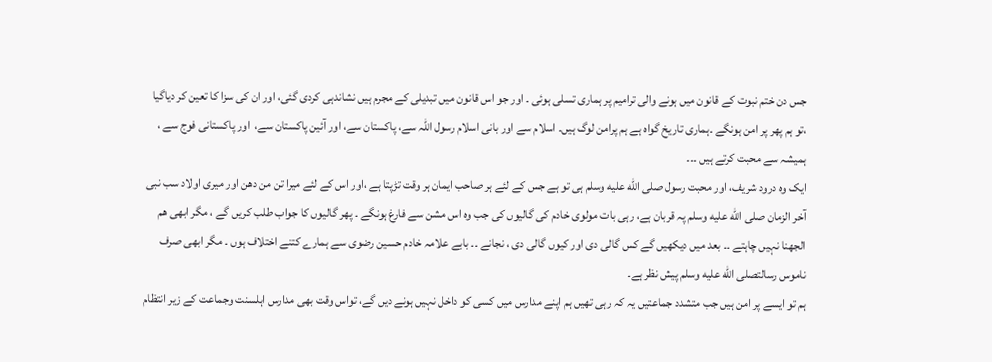جس دن ختم نبوت کے قانون میں ہونے والی ترامیم پر ہماری تسلی ہوئی ۔ اور جو اس قانون میں تبدیلی کے مجرم ہیں نشاندہی کردی گئی، اور ان کی سزا کا تعین کر دیاگیا
،تو ہم پھر پر امن ہونگے ۔ہماری تاریخ گواہ ہے ہم پرامن لوگ ہیں۔ اسلام سے اور بانی اسلام رسول اللہ سے، پاکستان سے، اور آئین پاکستان سے،  اور پاکستانی فوج سے ، ہمیشہ سے محبت کرتے ہیں ۔۔۔
ایک وہ درود شریف، اور محبت رسول صلى الله عليه وسلم ہی تو ہے جس کے لئے ہر صاحب ایمان ہر وقت تڑپتا ہے ،اور اس کے لئے میرا تن من دھن اور میری اولاد سب نبی آخر الزمان صلى الله عليه وسلم پہ قربان ہے، رہی بات مولوی خادم کی گالیوں کی جب وہ اس مشن سے فارغ ہونگے ۔ پھر گالیوں کا جواب طلب کریں گے ، مگر ابھی ھم الجھنا نہیں چاہتے ۔۔ بعد میں دیکھیں گے کس گالی دی اور کیوں گالی دی ، نجانے ۔۔ بابے علامہ خادم حسین رضوی سے ہمارے کتنے اختلاف ہوں ۔ مگر ابھی صرف ناموس رسالتصلى الله عليه وسلم پیش نظر ہے۔
ہم تو ایسے پر امن ہیں جب متشدد جماعتیں یہ کہ رہی تھیں ہم اپنے مدارس میں کسی کو داخل نہیں ہونے دیں گے، تواس وقت بھی مدارس اہلسنت وجماعت کے زیر انتظام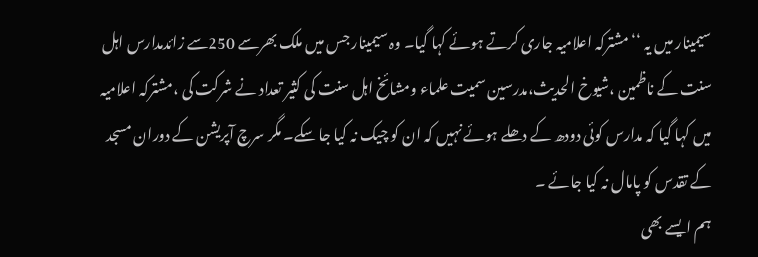سیمینار میں یہ ‘‘مشترکہ اعلامیہ جاری کرتے ہوئے کہا گیا۔ وہ سیمینار جس میں ملک بھرسے 250سے زائدمدارس اہل  سنت کے ناظمین ،شیوخ الحدیث،مدرسین سمیت علماء ومشائخ اہل سنت کی کثیر تعداد نے شرکت کی ،مشترکہ اعلامیہ میں کہا گیا کہ مدارس کوئی دودھ کے دھلے ہوئے نہیں کہ ان کو چیک نہ کیا جا سکے۔ مگر سرچ آپریشن کے دوران مسجد کے تقدس کو پامال نہ کیا جائے ۔
ہم ایسے بھی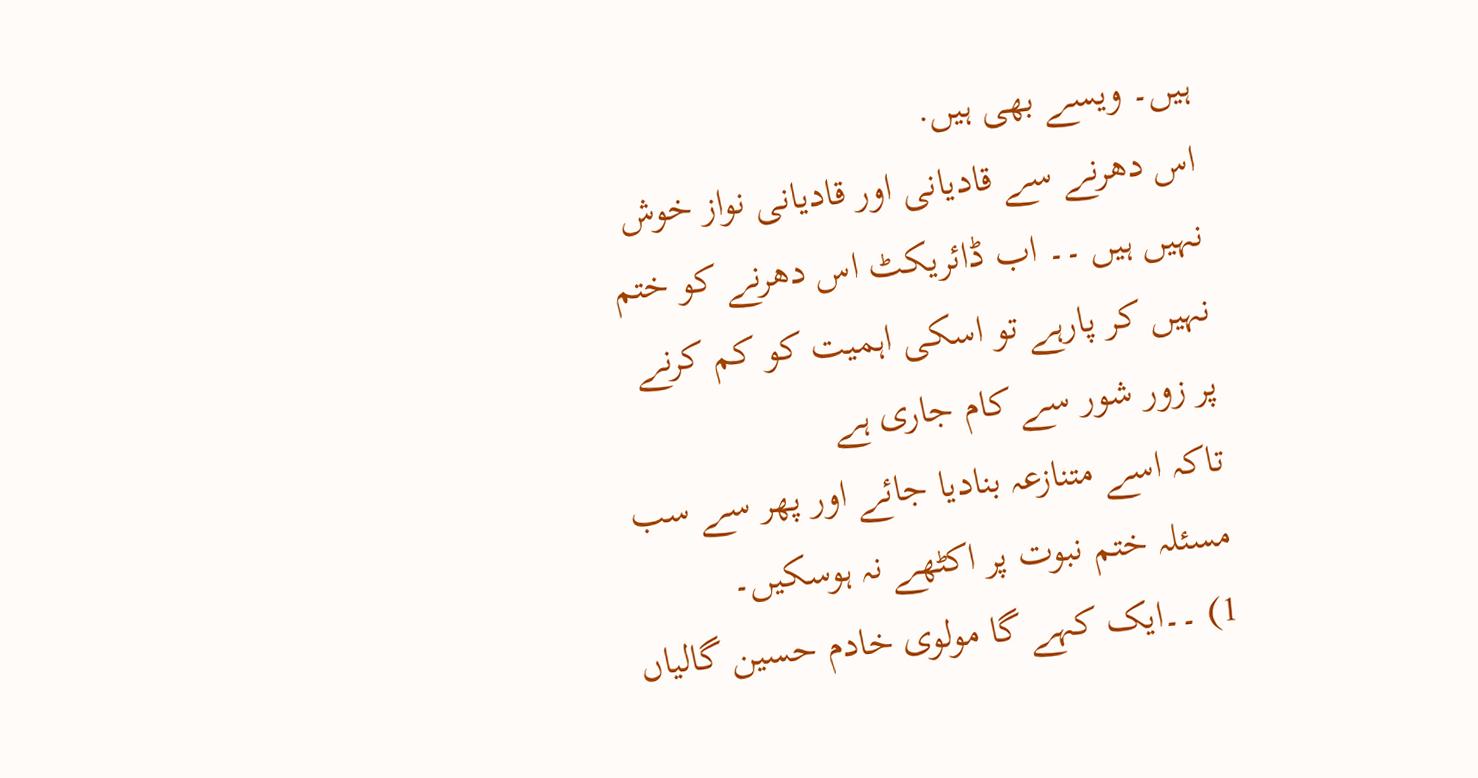ہیں۔ ویسے بھی ہیں.
اس دھرنے سے قادیانی اور قادیانی نواز خوش نہیں ہیں ۔۔ اب ڈائریکٹ اس دھرنے کو ختم نہیں کر پارہے تو اسکی اہمیت کو کم کرنے پر زور شور سے کام جاری ہے
تاکہ اسے متنازعہ بنادیا جائے اور پھر سے سب مسئلہ ختم نبوت پر اکٹھے نہ ہوسکیں۔
1) ۔۔ایک کہے گا مولوی خادم حسین گالیاں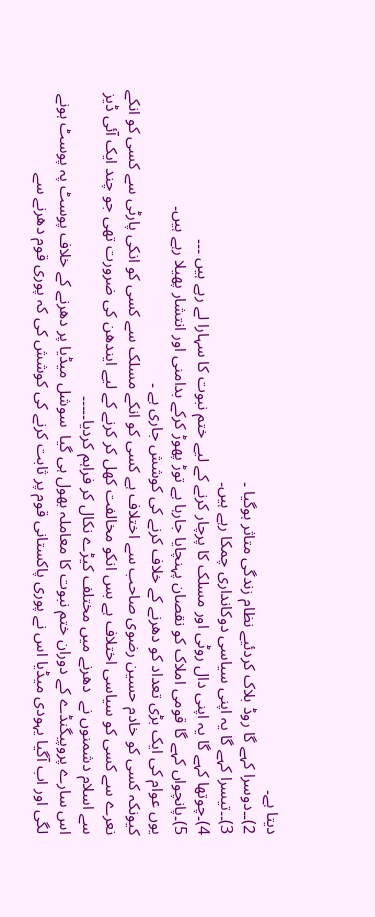دیتا ہے۔
2)۔۔دوسرا کہے گا روڈ بلاک کردئیے نظام زندگی متاثر ہوگیا ۔
3)۔۔تیسرا کہے گا یہ اپنی سیاسی دوکانداری چمکا رہے ہیں۔
4)۔چوتھا کہے گا یہ اپنی دال روٹی اور مسلک کا پرچار کرنے کے لیے ختم نبوت کا سہارا لے رہے ہیں ۔۔۔
5)۔پانچواں کہے گا قومی املاک کو نقصان پہنچایا جارہا ہے توڑ پھوڑ کرکے بدامنی اور انتشار پھیلا رہے ہیں۔
یوں عوام کی ایک بڑی تعداد کو دھرنے کے خلاف کرنے کی کوشش جاری ہے ۔
کیونکہ کسی کو خادم حسین رضوی صاحب سے اختلاف ہے کسی کو انکے مسلک سے کسی کو انکی پارٹی سے کسی کو انکے نعرے سے کسی کو سیاسی اختلاف ہے بس انکو مخالفت کھل کر کرنے کے لیے ایندھن کی ضرورت تھی جو چند ایک آئی ڈیز سے اسلام دشمنوں نے  دھرنے میں مختلف کیڑے نکال کر فراہم کردیا۔۔۔۔۔
اس سارے پروپیگنڈے کے دوران ختم نبوت کا معاملہ بھول ہی گیا  سوشل میڈیا پر دھرنے کے خلاف پوسٹ پہ پوسٹ ہونے لگی اور اب آگیا یہودی میڈیا اس نے پوری پاکستانی قوم پر ثابت کرنے کی کوشش کی کہ پوری قوم دھرنے سے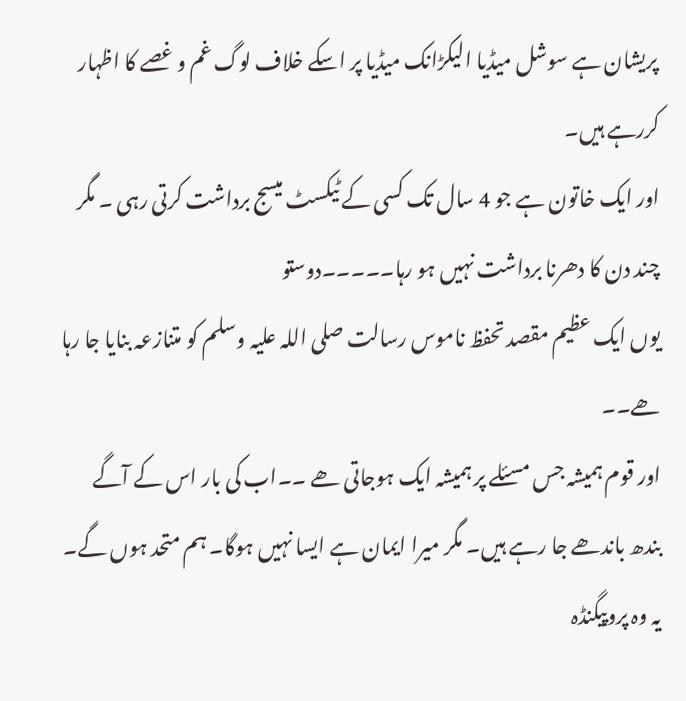پریشان ہے سوشل میڈیا الیکڑانک میڈیا پر اسکے خلاف لوگ غم و غصے کا اظہار کررہے ہیں۔
اور ایک خاتون ہے جو 4 سال تک کسی کے ٹیکسٹ میسج برداشت کرتی رہی ۔ مگر چند دن کا دھرنا برداشت نہیں ہو رہا۔۔۔۔۔دوستو
یوں ایک عظیم مقصد تحفظ ناموس رسالت صلی اللہ علیہ وسلم کو متنازعہ بنایا جا رہا ھے۔۔
اور قوم ہمیشہ جس مسئلے پر ہمیشہ ایک ہوجاتی ھے ۔۔اب کی بار اس کے آگے بندھ باندھے جا رہے ہیں۔ مگر میرا ایمان ہے ایسا نہیں ہوگا۔ ہم متحد ہوں گے۔
یہ وہ پروپیگنڈہ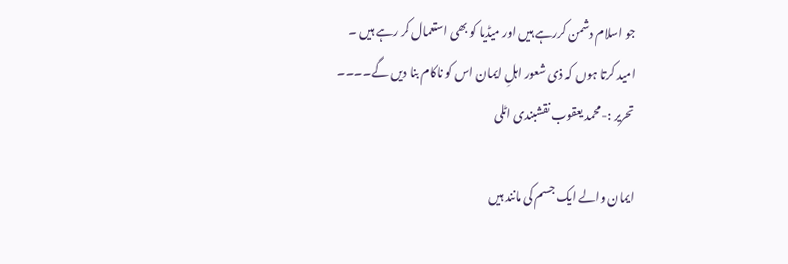جو اسلام دشمن کررہے ہیں اور میڈیا کو بھی استعمال کر رہے ہیں ۔
امید کرتا ہوں کہ ذی شعور اہلِ ایمان اس کو ناکام بنا دیں گے۔۔۔۔
تحریر :-محمد یعقوب نقشبندی اٹلی

ایمان والے ایک جسم کی مانند ہیں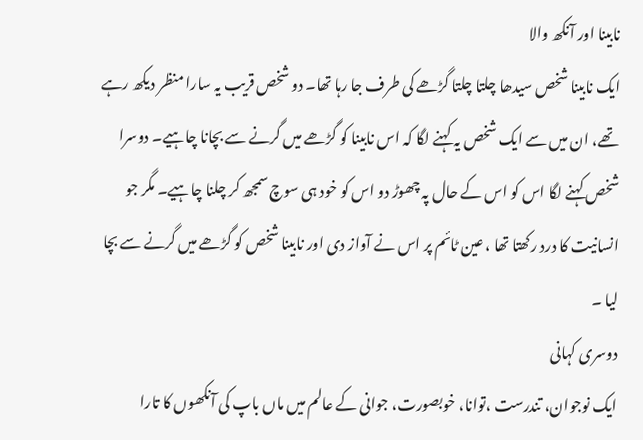نابینا اور آنکھ والا
ایک نابینا شخص سیدھا چلتا چلتا گڑھے کی طرف جا رہا تھا۔ دو شخص قریب یہ سارا منظر دیکھ رہے تھے، ان میں سے ایک شخص یہ کہنے لگا کہ اس نابینا کو گڑھے میں گرنے سے بچانا چاہیے۔ دوسرا شخص کہنے لگا اس کو اس کے حال پہ چھوڑ دو اس کو خود ہی سوچ سمجھ کر چلنا چاہیے۔ مگر جو انسانیت کا درد رکھتا تھا ، عین ٹائم پر اس نے آواز دی اور نابینا شخص کو گڑھے میں گرنے سے بچا لیا ۔
دوسری کہانی
ایک نوجوان، تندرست ،توانا، خوبصورت، جوانی کے عالم میں ماں باپ کی آنکھوں کا تارا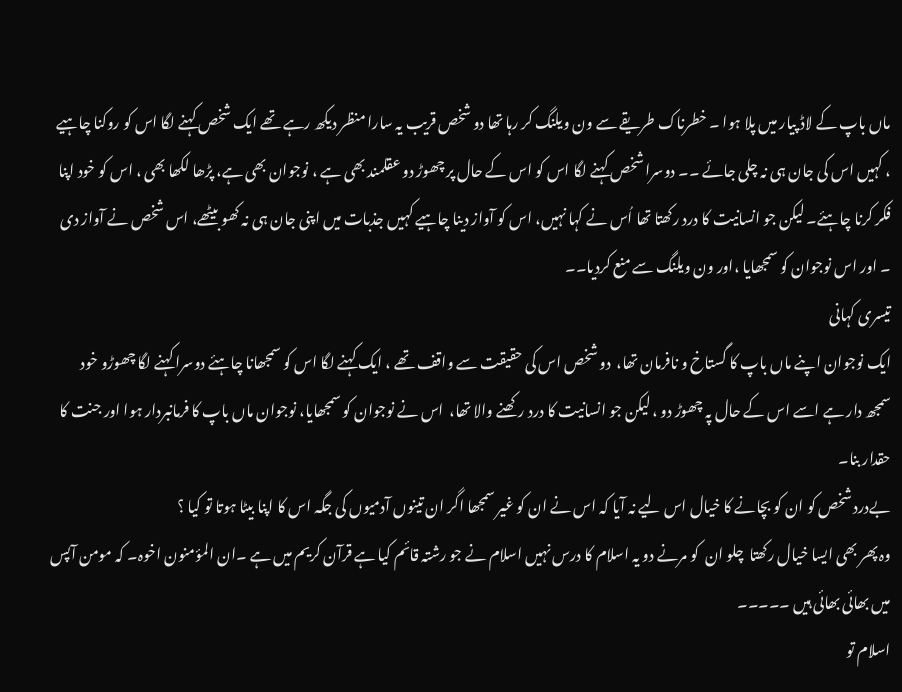ماں باپ کے لاڈ پیار میں پلا ہوا ۔ خطرناک طریقے سے ون ویلنگ کر رہا تھا دو شخص قریب یہ سارا منظر دیکھ رہے تھے ایک شخص کہنے لگا اس کو روکنا چاہیے ، کہیں اس کی جان ہی نہ چلی جائے ۔۔ دوسرا شخص کہنے لگا اس کو اس کے حال پر چھوڑ دو عقلمند بھی ہے ، نوجوان بھی ہے، پڑھا لکھا بھی ، اس کو خود اپنا فکر کرنا چاہئے۔ لیکن جو انسانیت کا درد رکھتا تھا اُس نے کہا نہیں، اس کو آواز دینا چاہیے کہیں جذبات میں اپنی جان ہی نہ کھو بیٹھے، اس شخص نے آواز دی ۔ اور اس نوجوان کو سمجھایا ،اور ون ویلنگ سے منع کردیا۔۔
تیسری کہانی
ایک نوجوان اپنے ماں باپ کا گستاخ و نافرمان تھا،  دو شخص اس کی حقیقت سے واقف تھے ، ایک کہنے لگا اس کو سمجھانا چاہئے دوسرا کہنے لگا چھوڑو خود سمجھ دار ہے اسے اس کے حال پہ چھوڑ دو ، لیکن جو انسانیت کا درد رکھنے والا تھا،  اس نے نوجوان کو سمجھایا، نوجوان ماں باپ کا فرمانبردار ہوا اور جنت کا حقدار بنا۔
بےدرد شخص کو ان کو بچانے کا خیال اس لیے نہ آیا کہ اس نے ان کو غیر سمجھا اگر ان تینوں آدمیوں کی جگہ اس کا اپنا بیٹا ہوتا تو کیا ؟
وہ پھر بھی ایسا خیال رکھتا  چلو ان  کو مرنے دو یہ اسلام کا درس نہیں اسلام نے جو رشتہ قائم کیا ہے قرآن کریم میں ہے ۔ان المؤمنون اخوہ۔ کہ مومن آپس میں بھائی بھائی ہیں ۔۔۔۔۔
اسلام تو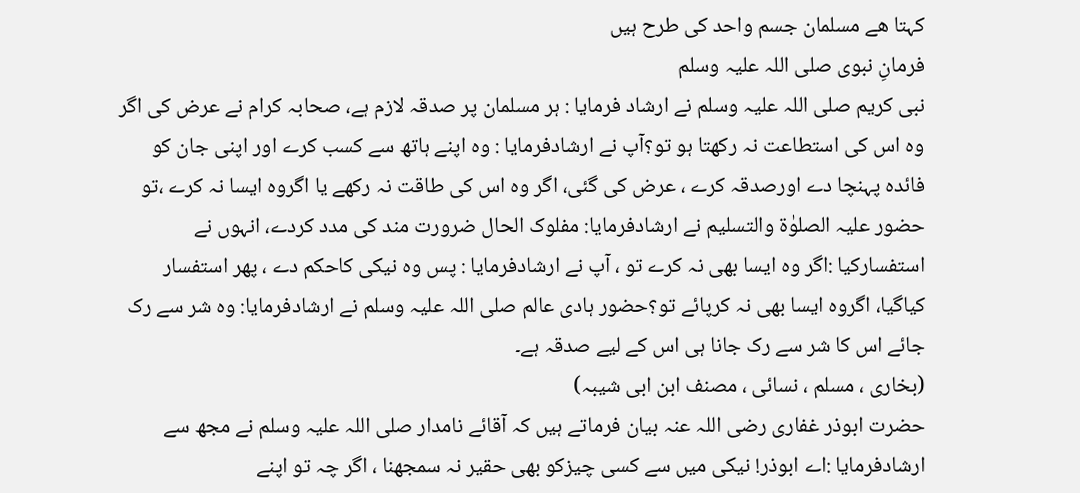کہتا هے مسلمان جسم واحد کی طرح ہیں
فرمانِ نبوی صلی اللہ علیہ وسلم
نبی کریم صلی اللہ علیہ وسلم نے ارشاد فرمایا : ہر مسلمان پر صدقہ لازم ہے، صحابہ کرام نے عرض کی اگر وہ اس کی استطاعت نہ رکھتا ہو تو؟آپ نے ارشادفرمایا : وہ اپنے ہاتھ سے کسب کرے اور اپنی جان کو فائدہ پہنچا دے اورصدقہ کرے ، عرض کی گئی، اگر وہ اس کی طاقت نہ رکھے یا اگروہ ایسا نہ کرے ،تو حضور علیہ الصلوٰۃ والتسلیم نے ارشادفرمایا: مفلوک الحال ضرورت مند کی مدد کردے، انہوں نے استفسارکیا :اگر وہ ایسا بھی نہ کرے تو ، آپ نے ارشادفرمایا : پس وہ نیکی کاحکم دے ، پھر استفسار کیاگیا، اگروہ ایسا بھی نہ کرپائے تو؟حضور ہادی عالم صلی اللہ علیہ وسلم نے ارشادفرمایا: وہ شر سے رک جائے اس کا شر سے رک جانا ہی اس کے لیے صدقہ ہے۔
(بخاری ، مسلم ، نسائی ، مصنف ابن ابی شیبہ)
حضرت ابوذر غفاری رضی اللہ عنہ بیان فرماتے ہیں کہ آقائے نامدار صلی اللہ علیہ وسلم نے مجھ سے ارشادفرمایا :اے ابوذر! نیکی میں سے کسی چیزکو بھی حقیر نہ سمجھنا ، اگر چہ تو اپنے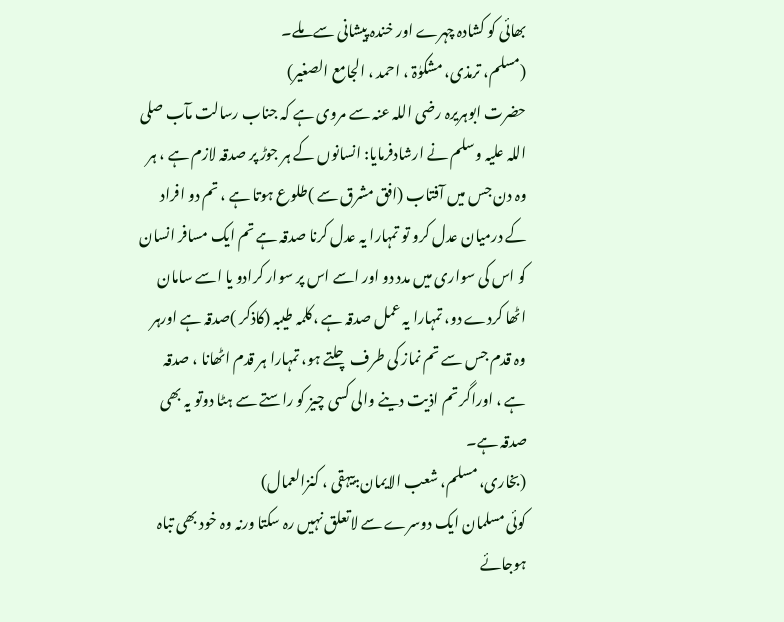بھائی کو کشادہ چہرے اور خندہ پیشانی سے ملے۔
(مسلم، ترمذی، مشکوٰۃ ، احمد ، الجامع الصغیر)
حضرت ابوہریرہ رضی اللہ عنہ سے مروی ہے کہ جناب رسالت مآب صلی اللہ علیہ وسلم نے ارشادفرمایا: انسانوں کے ہر جوڑ پر صدقہ لازم ہے ، ہر وہ دن جس میں آفتاب (افق مشرق سے )طلوع ہوتا ہے ، تم دو افراد کے درمیان عدل کرو تو تمہارا یہ عدل کرنا صدقہ ہے تم ایک مسافر انسان کو اس کی سواری میں مدد دو اور اسے اس پر سوار کرادو یا اسے سامان اٹھا کردے دو، تمہارا یہ عمل صدقہ ہے ،کلمہ طیبہ (کاذکر )صدقہ ہے اورہر وہ قدم جس سے تم نماز کی طرف چلتے ہو، تمہارا ہر قدم اٹھانا ، صدقہ ہے ، اوراگر تم اذیت دینے والی کسی چیز کو راستے سے ہٹا دوتو یہ بھی صدقہ ہے۔
(بخاری، مسلم، شعب الایمان:بیہقی ، کنزالعمال)
کوئی مسلمان ایک دوسرے سے لاتعلق نہیں رہ سکتا ورنہ وہ خود بھی تباہ ہوجائے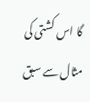گا اس کشتی کی مثال سے سبق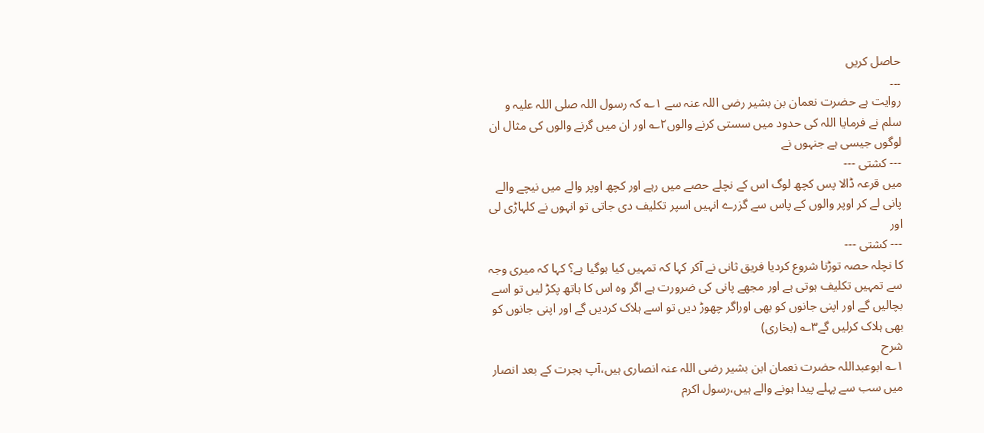حاصل کریں
۔۔۔
روایت ہے حضرت نعمان بن بشیر رضی اللہ عنہ سے ۱؎ کہ رسول اللہ صلی اللہ علیہ و سلم نے فرمایا اللہ کی حدود میں سستی کرنے والوں۲؎ اور ان میں گرنے والوں کی مثال ان لوگوں جیسی ہے جنہوں نے
--- کشتی ---
میں قرعہ ڈالا پس کچھ لوگ اس کے نچلے حصے میں رہے اور کچھ اوپر والے میں نیچے والے پانی لے کر اوپر والوں کے پاس سے گزرے انہیں اسپر تکلیف دی جاتی تو انہوں نے کلہاڑی لی اور
--- کشتی ---
کا نچلہ حصہ توڑنا شروع کردیا فریق ثانی نے آکر کہا کہ تمہیں کیا ہوگیا ہے؟ کہا کہ میری وجہ سے تمہیں تکلیف ہوتی ہے اور مجھے پانی کی ضرورت ہے اگر وہ اس کا ہاتھ پکڑ لیں تو اسے بچالیں گے اور اپنی جانوں کو بھی اوراگر چھوڑ دیں تو اسے ہلاک کردیں گے اور اپنی جانوں کو بھی ہلاک کرلیں گے۳؎ (بخاری)
شرح
۱؎ ابوعبداللہ حضرت نعمان ابن بشیر رضی اللہ عنہ انصاری ہیں،آپ ہجرت کے بعد انصار میں سب سے پہلے پیدا ہونے والے ہیں،رسول اکرم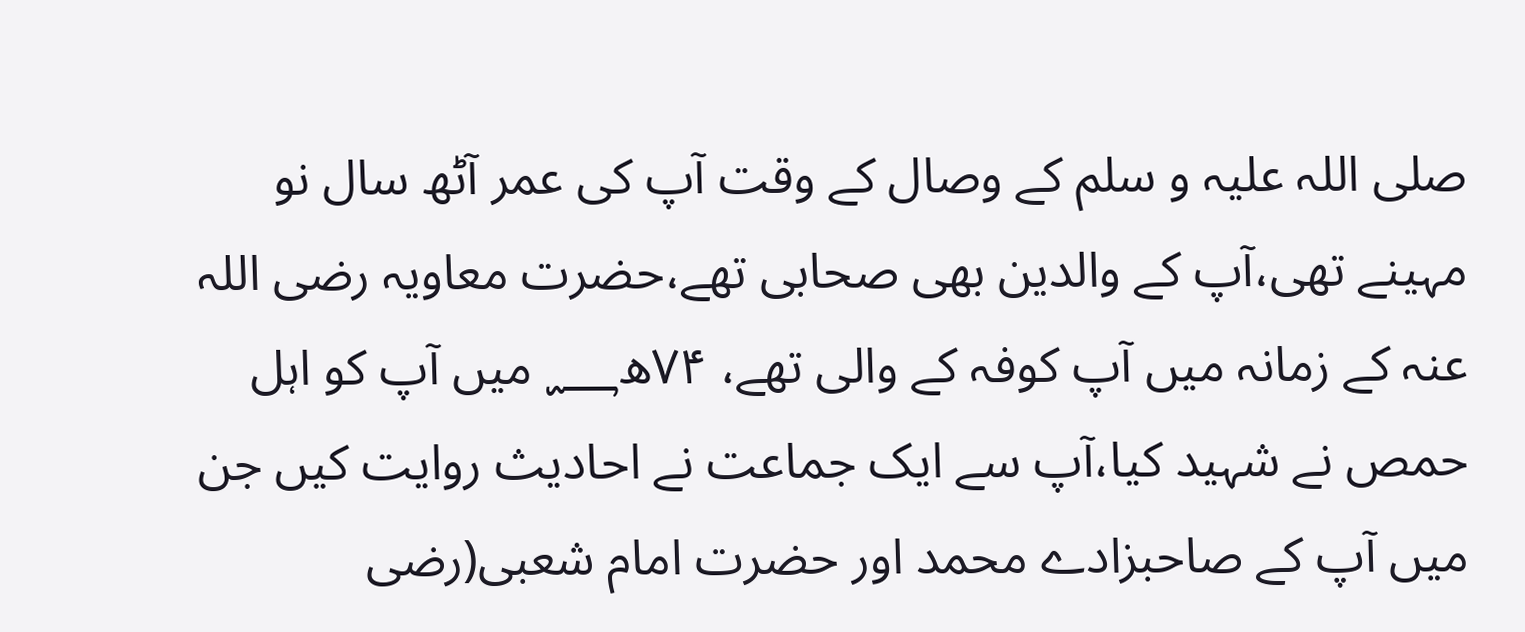صلی اللہ علیہ و سلم کے وصال کے وقت آپ کی عمر آٹھ سال نو مہینے تھی،آپ کے والدین بھی صحابی تھے،حضرت معاویہ رضی اللہ عنہ کے زمانہ میں آپ کوفہ کے والی تھے، ۷۴ھ؁ میں آپ کو اہل حمص نے شہید کیا،آپ سے ایک جماعت نے احادیث روایت کیں جن میں آپ کے صاحبزادے محمد اور حضرت امام شعبی(رضی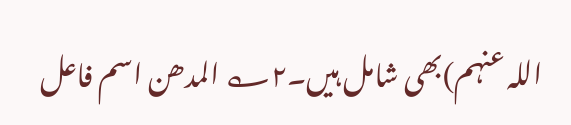اللہ عنہم)بھی شامل ہیں۔۲؎ المدھن اسم فاعل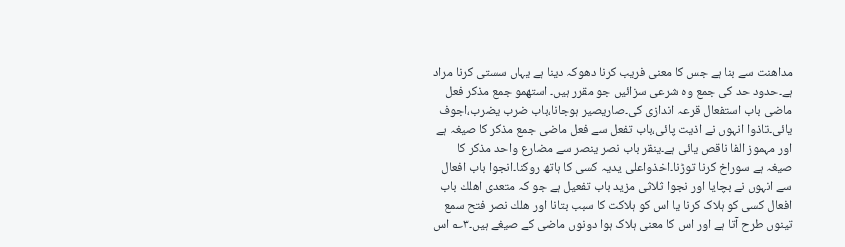مداھنت سے بنا ہے جس کا معنی فریب کرنا دھوکہ دینا ہے یہاں سستی کرنا مراد ہے۔حدود حد کی جمع وہ شرعی سزائیں جو مقرر ہیں۔ استھمو جمع مذکر فعل ماضی باب استفعال قرعہ اندازی کی۔صاریصیر ہوجانا،باب ضرب یضرب،اجوف یائی۔تاذوا انہوں نے اذیت پائی،باب تفعل سے فعل ماضی جمع مذکر کا صیغہ ہے اور مہموز الفا ناقص یائی ہے۔ینقر باب نصر ینصر سے مضارع واحد مذکر کا صیغہ ہے سوراخ کرنا توڑنا۔اخذواعلی یدیہ کسی کا ہاتھ روکنا۔انجوا باب افعال سے انہوں نے بچایا اور نجوا ثلاثی مزید باب تفعیل ہے جو کہ متعدی اھلك باب افعال کسی کو ہلاک کرنا یا اس کو ہلاکت کا سبب بتانا اور ھلك نصر فتح سمع تینوں طرح آتا ہے اور اس کا معنی ہلاک ہوا دونوں ماضی کے صیغے ہیں۔۳؎ اس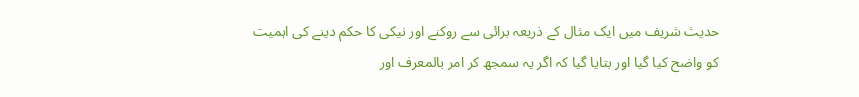حدیث شریف میں ایک مثال کے ذریعہ برائی سے روکنے اور نیکی کا حکم دینے کی اہمیت کو واضح کیا گیا اور بتایا گیا کہ اگر یہ سمجھ کر امر بالمعرف اور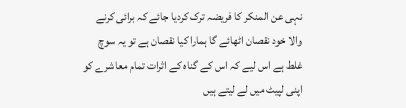نہی عن المنکر کا فریضہ ترک کردیا جائے کہ برائی کرنے والا خود نقصان اٹھائے گا ہمارا کیا نقصان ہے تو یہ سوچ غلط ہے اس لیے کہ اس کے گناہ کے اثرات تمام معاشرے کو اپنی لپیٹ میں لے لیتے ہیں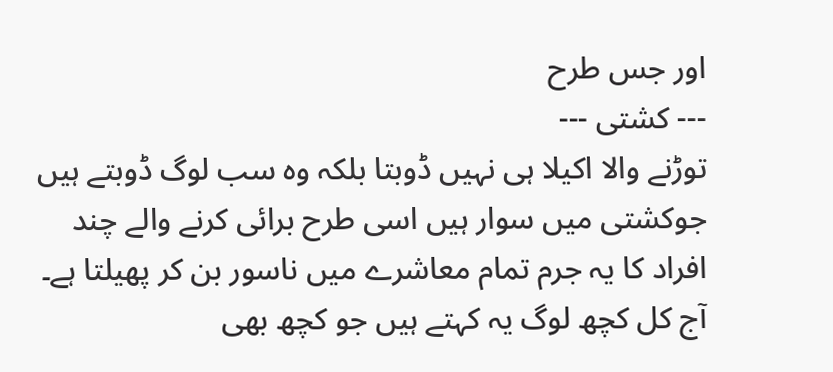اور جس طرح
--- کشتی ---
توڑنے والا اکیلا ہی نہیں ڈوبتا بلکہ وہ سب لوگ ڈوبتے ہیں جوکشتی میں سوار ہیں اسی طرح برائی کرنے والے چند افراد کا یہ جرم تمام معاشرے میں ناسور بن کر پھیلتا ہے۔
آج کل کچھ لوگ یہ کہتے ہیں جو کچھ بھی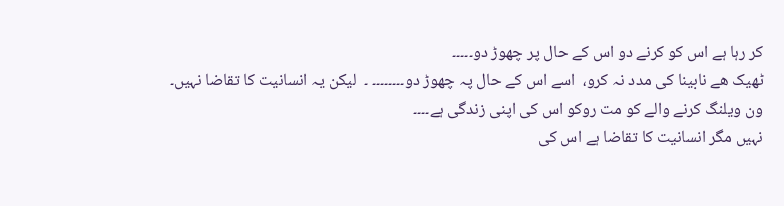کر رہا ہے اس کو کرنے دو اس کے حال پر چھوڑ دو۔۔۔۔۔
ٹھیک ھے نابینا کی مدد نہ کرو،  اسے اس کے حال پہ چھوڑ دو۔۔۔۔۔۔۔۔ ۔  لیکن یہ انسانیت کا تقاضا نہیں۔
ون ویلنگ کرنے والے کو مت روکو اس کی اپنی زندگی ہے۔۔۔۔
نہیں مگر انسانیت کا تقاضا ہے اس کی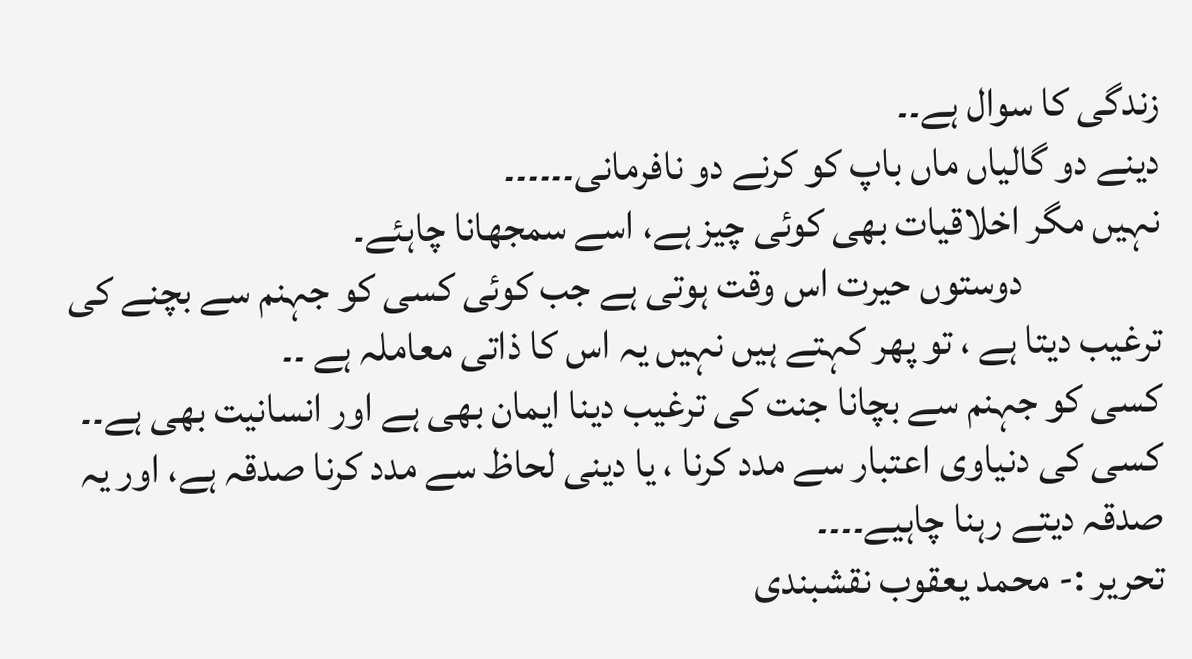زندگی کا سوال ہے۔۔
دینے دو گالیاں ماں باپ کو کرنے دو نافرمانی۔۔۔۔۔۔
نہیں مگر اخلاقیات بھی کوئی چیز ہے، اسے سمجھانا چاہئے۔
                 دوستوں حیرت اس وقت ہوتی ہے جب کوئی کسی کو جہنم سے بچنے کی ترغیب دیتا ہے ، تو پھر کہتے ہیں نہیں یہ اس کا ذاتی معاملہ ہے ۔۔
کسی کو جہنم سے بچانا جنت کی ترغیب دینا ایمان بھی ہے اور انسانیت بھی ہے۔۔
کسی کی دنیاوی اعتبار سے مدد کرنا ، یا دینی لحاظ سے مدد کرنا صدقہ ہے، اور یہ صدقہ دیتے رہنا چاہیے۔۔۔۔
تحریر :- محمد یعقوب نقشبندی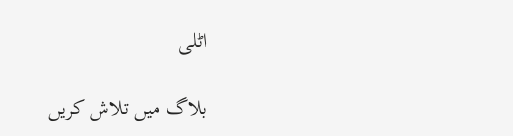اٹلی

بلاگ میں تلاش کریں